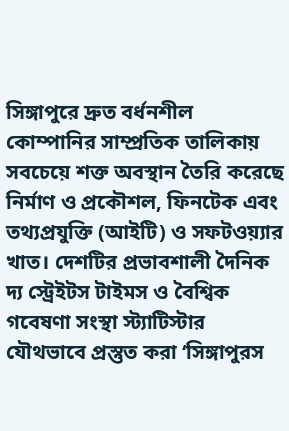সিঙ্গাপুরে দ্রুত বর্ধনশীল কোম্পানির সাম্প্রতিক তালিকায় সবচেয়ে শক্ত অবস্থান তৈরি করেছে নির্মাণ ও প্রকৌশল, ফিনটেক এবং তথ্যপ্রযুক্তি (আইটি) ও সফটওয়্যার খাত। দেশটির প্রভাবশালী দৈনিক দ্য স্ট্রেইটস টাইমস ও বৈশ্বিক গবেষণা সংস্থা স্ট্যাটিস্টার যৌথভাবে প্রস্তুত করা ‘সিঙ্গাপুরস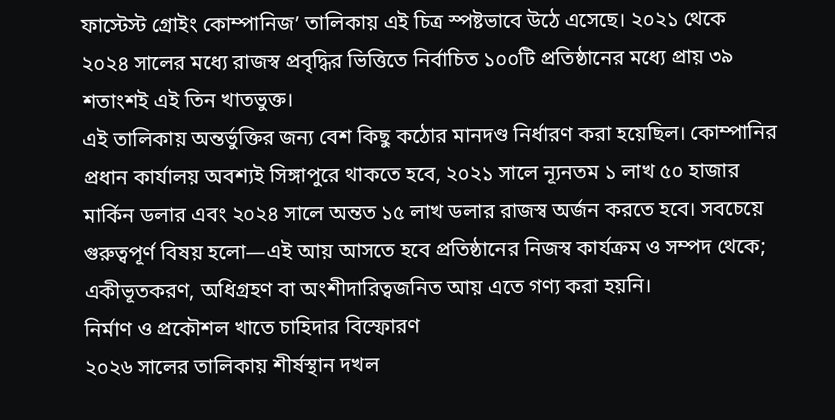ফাস্টেস্ট গ্রোইং কোম্পানিজ’ তালিকায় এই চিত্র স্পষ্টভাবে উঠে এসেছে। ২০২১ থেকে ২০২৪ সালের মধ্যে রাজস্ব প্রবৃদ্ধির ভিত্তিতে নির্বাচিত ১০০টি প্রতিষ্ঠানের মধ্যে প্রায় ৩৯ শতাংশই এই তিন খাতভুক্ত।
এই তালিকায় অন্তর্ভুক্তির জন্য বেশ কিছু কঠোর মানদণ্ড নির্ধারণ করা হয়েছিল। কোম্পানির প্রধান কার্যালয় অবশ্যই সিঙ্গাপুরে থাকতে হবে, ২০২১ সালে ন্যূনতম ১ লাখ ৫০ হাজার মার্কিন ডলার এবং ২০২৪ সালে অন্তত ১৫ লাখ ডলার রাজস্ব অর্জন করতে হবে। সবচেয়ে গুরুত্বপূর্ণ বিষয় হলো—এই আয় আসতে হবে প্রতিষ্ঠানের নিজস্ব কার্যক্রম ও সম্পদ থেকে; একীভূতকরণ, অধিগ্রহণ বা অংশীদারিত্বজনিত আয় এতে গণ্য করা হয়নি।
নির্মাণ ও প্রকৌশল খাতে চাহিদার বিস্ফোরণ
২০২৬ সালের তালিকায় শীর্ষস্থান দখল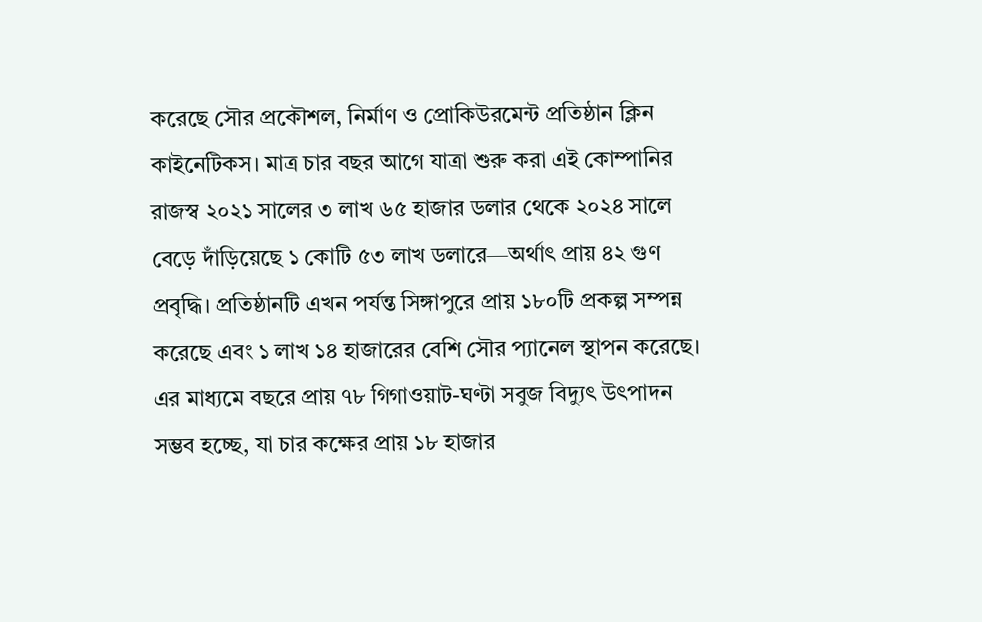করেছে সৌর প্রকৌশল, নির্মাণ ও প্রোকিউরমেন্ট প্রতিষ্ঠান ক্লিন কাইনেটিকস। মাত্র চার বছর আগে যাত্রা শুরু করা এই কোম্পানির রাজস্ব ২০২১ সালের ৩ লাখ ৬৫ হাজার ডলার থেকে ২০২৪ সালে বেড়ে দাঁড়িয়েছে ১ কোটি ৫৩ লাখ ডলারে—অর্থাৎ প্রায় ৪২ গুণ প্রবৃদ্ধি। প্রতিষ্ঠানটি এখন পর্যন্ত সিঙ্গাপুরে প্রায় ১৮০টি প্রকল্প সম্পন্ন করেছে এবং ১ লাখ ১৪ হাজারের বেশি সৌর প্যানেল স্থাপন করেছে। এর মাধ্যমে বছরে প্রায় ৭৮ গিগাওয়াট-ঘণ্টা সবুজ বিদ্যুৎ উৎপাদন সম্ভব হচ্ছে, যা চার কক্ষের প্রায় ১৮ হাজার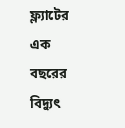ফ্ল্যাটের এক বছরের বিদ্যুৎ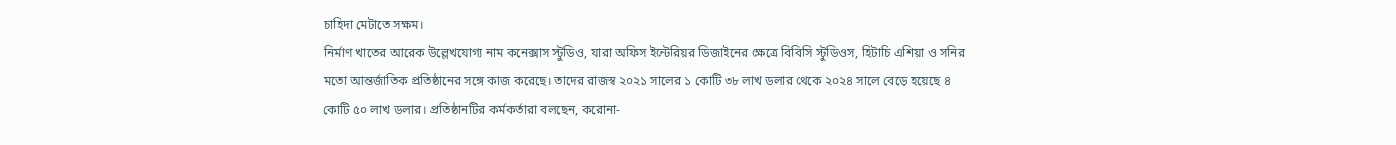চাহিদা মেটাতে সক্ষম।
নির্মাণ খাতের আরেক উল্লেখযোগ্য নাম কনেক্সাস স্টুডিও, যারা অফিস ইন্টেরিয়র ডিজাইনের ক্ষেত্রে বিবিসি স্টুডিওস, হিটাচি এশিয়া ও সনির মতো আন্তর্জাতিক প্রতিষ্ঠানের সঙ্গে কাজ করেছে। তাদের রাজস্ব ২০২১ সালের ১ কোটি ৩৮ লাখ ডলার থেকে ২০২৪ সালে বেড়ে হয়েছে ৪ কোটি ৫০ লাখ ডলার। প্রতিষ্ঠানটির কর্মকর্তারা বলছেন, করোনা-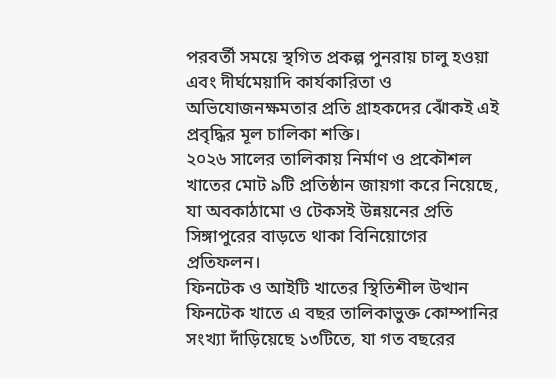পরবর্তী সময়ে স্থগিত প্রকল্প পুনরায় চালু হওয়া এবং দীর্ঘমেয়াদি কার্যকারিতা ও অভিযোজনক্ষমতার প্রতি গ্রাহকদের ঝোঁকই এই প্রবৃদ্ধির মূল চালিকা শক্তি।
২০২৬ সালের তালিকায় নির্মাণ ও প্রকৌশল খাতের মোট ৯টি প্রতিষ্ঠান জায়গা করে নিয়েছে, যা অবকাঠামো ও টেকসই উন্নয়নের প্রতি সিঙ্গাপুরের বাড়তে থাকা বিনিয়োগের প্রতিফলন।
ফিনটেক ও আইটি খাতের স্থিতিশীল উত্থান
ফিনটেক খাতে এ বছর তালিকাভুক্ত কোম্পানির সংখ্যা দাঁড়িয়েছে ১৩টিতে, যা গত বছরের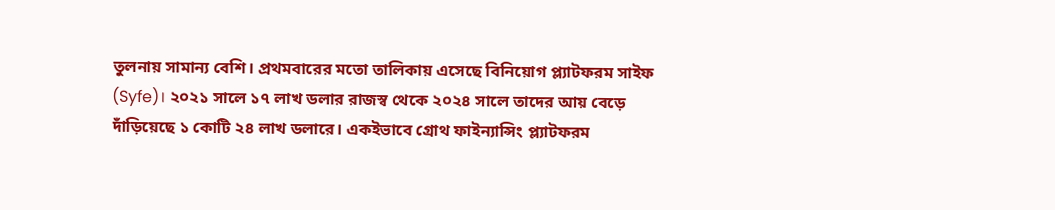তুলনায় সামান্য বেশি। প্রথমবারের মতো তালিকায় এসেছে বিনিয়োগ প্ল্যাটফরম সাইফ (Syfe)। ২০২১ সালে ১৭ লাখ ডলার রাজস্ব থেকে ২০২৪ সালে তাদের আয় বেড়ে দাঁড়িয়েছে ১ কোটি ২৪ লাখ ডলারে। একইভাবে গ্রোথ ফাইন্যান্সিং প্ল্যাটফরম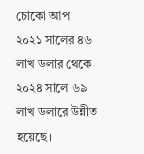চোকো আপ ২০২১ সালের ৪৬ লাখ ডলার থেকে ২০২৪ সালে ৬৯ লাখ ডলারে উন্নীত হয়েছে।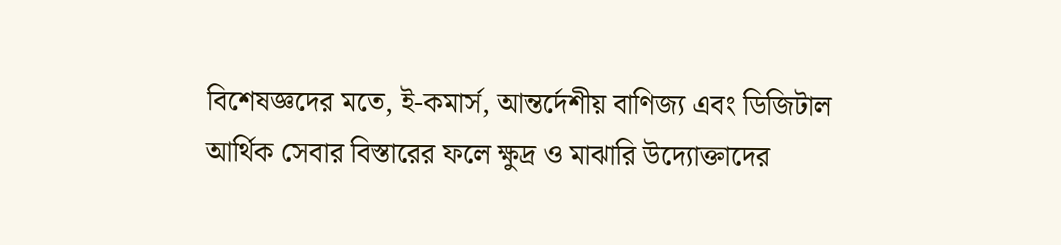বিশেষজ্ঞদের মতে, ই-কমার্স, আন্তর্দেশীয় বাণিজ্য এবং ডিজিটাল আর্থিক সেবার বিস্তারের ফলে ক্ষুদ্র ও মাঝারি উদ্যোক্তাদের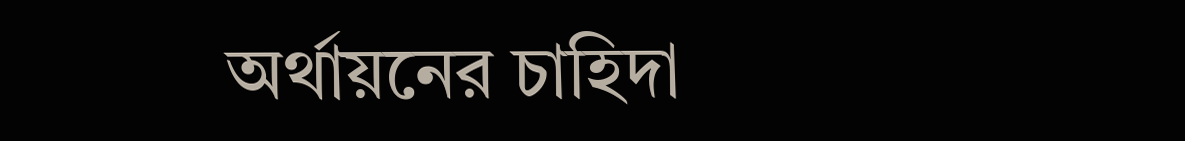অর্থায়নের চাহিদা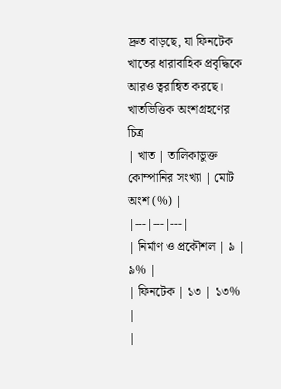দ্রুত বাড়ছে, যা ফিনটেক খাতের ধারাবাহিক প্রবৃদ্ধিকে আরও ত্বরান্বিত করছে।
খাতভিত্তিক অংশগ্রহণের চিত্র
| খাত | তালিকাভুক্ত কোম্পানির সংখ্যা | মোট অংশ (%) |
|---|---|---|
| নির্মাণ ও প্রকৌশল | ৯ | ৯% |
| ফিনটেক | ১৩ | ১৩% |
|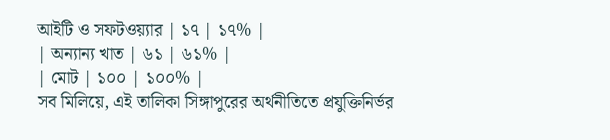আইটি ও সফটওয়্যার | ১৭ | ১৭% |
| অন্যান্য খাত | ৬১ | ৬১% |
| মোট | ১০০ | ১০০% |
সব মিলিয়ে, এই তালিকা সিঙ্গাপুরের অর্থনীতিতে প্রযুক্তিনির্ভর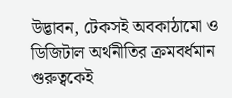উদ্ভাবন, টেকসই অবকাঠামো ও ডিজিটাল অর্থনীতির ক্রমবর্ধমান গুরুত্বকেই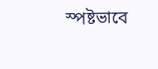স্পষ্টভাবে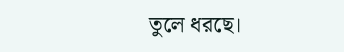তুলে ধরছে।